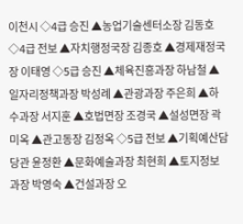이천시 ◇4급 승진 ▲농업기술센터소장 김동호 ◇4급 전보 ▲자치행정국장 김종호 ▲경제재정국장 이태영 ◇5급 승진 ▲체육진흥과장 하남철 ▲ 일자리정책과장 박성례 ▲관광과장 주은희 ▲하수과장 서지훈 ▲호법면장 조경국 ▲설성면장 곽미옥 ▲관고동장 김정옥 ◇5급 전보 ▲기획예산담당관 윤정환 ▲문화예술과장 최현희 ▲토지정보과장 박영숙 ▲건설과장 오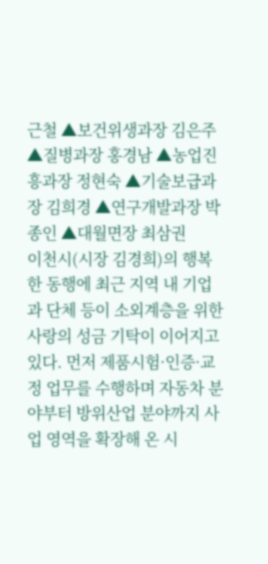근철 ▲보건위생과장 김은주 ▲질병과장 홍경남 ▲농업진흥과장 정현숙 ▲기술보급과장 김희경 ▲연구개발과장 박종인 ▲대월면장 최삼권
이천시(시장 김경희)의 행복한 동행에 최근 지역 내 기업과 단체 등이 소외계층을 위한 사랑의 성금 기탁이 이어지고 있다. 먼저 제품시험·인증·교정 업무를 수행하며 자동차 분야부터 방위산업 분야까지 사업 영역을 확장해 온 시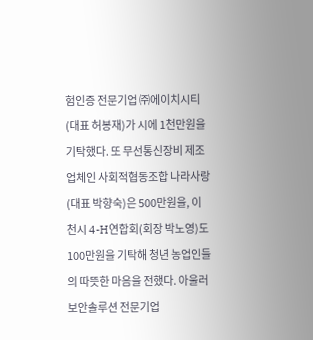험인증 전문기업 ㈜에이치시티(대표 허봉재)가 시에 1천만원을 기탁했다. 또 무선통신장비 제조업체인 사회적협동조합 나라사랑(대표 박향숙)은 500만원을, 이천시 4-H연합회(회장 박노영)도 100만원을 기탁해 청년 농업인들의 따뜻한 마음을 전했다. 아울러 보안솔루션 전문기업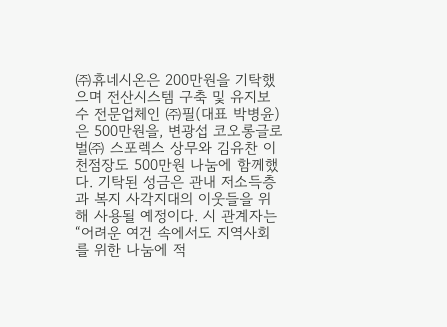㈜휴네시온은 200만원을 기탁했으며 전산시스템 구축 및 유지보수 전문업체인 ㈜필(대표 박병윤)은 500만원을, 변광섭 코오롱글로벌㈜ 스포렉스 상무와 김유찬 이천점장도 500만원 나눔에 함께했다. 기탁된 성금은 관내 저소득층과 복지 사각지대의 이웃들을 위해 사용될 예정이다. 시 관계자는 “어려운 여건 속에서도 지역사회를 위한 나눔에 적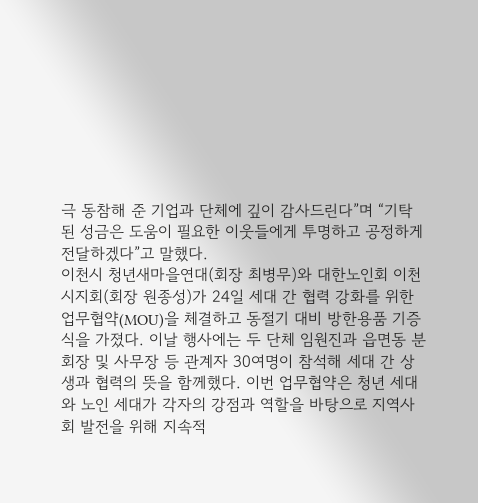극 동참해 준 기업과 단체에 깊이 감사드린다”며 “기탁된 성금은 도움이 필요한 이웃들에게 투명하고 공정하게 전달하겠다”고 말했다.
이천시 청년새마을연대(회장 최병무)와 대한노인회 이천시지회(회장 원종성)가 24일 세대 간 협력 강화를 위한 업무협약(MOU)을 체결하고 동절기 대비 방한용품 기증식을 가졌다. 이날 행사에는 두 단체 임원진과 읍면동 분회장 및 사무장 등 관계자 30여명이 참석해 세대 간 상생과 협력의 뜻을 함께했다. 이번 업무협약은 청년 세대와 노인 세대가 각자의 강점과 역할을 바탕으로 지역사회 발전을 위해 지속적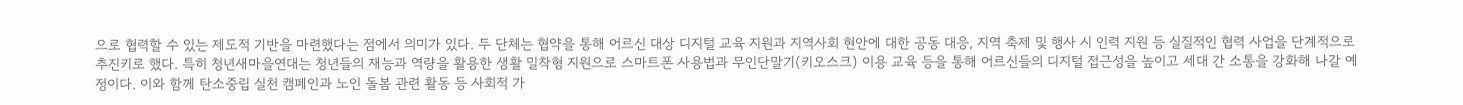으로 협력할 수 있는 제도적 기반을 마련했다는 점에서 의미가 있다. 두 단체는 협약을 통해 어르신 대상 디지털 교육 지원과 지역사회 현안에 대한 공동 대응, 지역 축제 및 행사 시 인력 지원 등 실질적인 협력 사업을 단계적으로 추진키로 했다. 특히 청년새마을연대는 청년들의 재능과 역량을 활용한 생활 밀착형 지원으로 스마트폰 사용법과 무인단말기(키오스크) 이용 교육 등을 통해 어르신들의 디지털 접근성을 높이고 세대 간 소통을 강화해 나갈 예정이다. 이와 함께 탄소중립 실천 캠페인과 노인 돌봄 관련 활동 등 사회적 가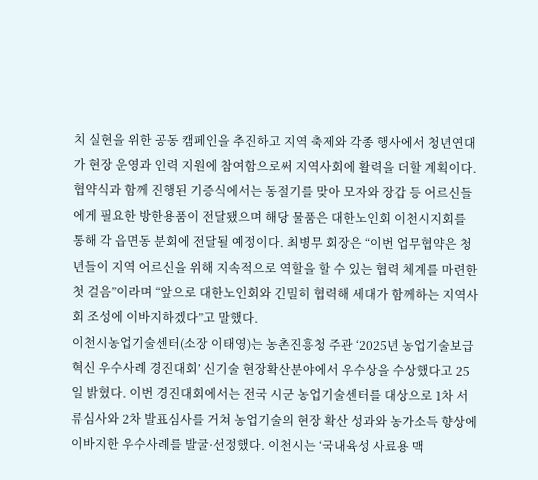치 실현을 위한 공동 캠페인을 추진하고 지역 축제와 각종 행사에서 청년연대가 현장 운영과 인력 지원에 참여함으로써 지역사회에 활력을 더할 계획이다. 협약식과 함께 진행된 기증식에서는 동절기를 맞아 모자와 장갑 등 어르신들에게 필요한 방한용품이 전달됐으며 해당 물품은 대한노인회 이천시지회를 통해 각 읍면동 분회에 전달될 예정이다. 최병무 회장은 “이번 업무협약은 청년들이 지역 어르신을 위해 지속적으로 역할을 할 수 있는 협력 체계를 마련한 첫 걸음”이라며 “앞으로 대한노인회와 긴밀히 협력해 세대가 함께하는 지역사회 조성에 이바지하겠다”고 말했다.
이천시농업기술센터(소장 이태영)는 농촌진흥청 주관 ‘2025년 농업기술보급혁신 우수사례 경진대회’ 신기술 현장확산분야에서 우수상을 수상했다고 25일 밝혔다. 이번 경진대회에서는 전국 시군 농업기술센터를 대상으로 1차 서류심사와 2차 발표심사를 거쳐 농업기술의 현장 확산 성과와 농가소득 향상에 이바지한 우수사례를 발굴·선정했다. 이천시는 ‘국내육성 사료용 맥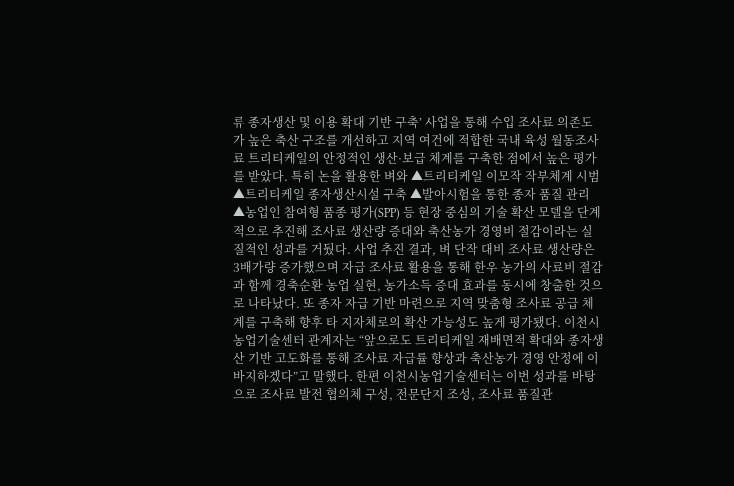류 종자생산 및 이용 확대 기반 구축’ 사업을 통해 수입 조사료 의존도가 높은 축산 구조를 개선하고 지역 여건에 적합한 국내 육성 월동조사료 트리티케일의 안정적인 생산·보급 체계를 구축한 점에서 높은 평가를 받았다. 특히 논을 활용한 벼와 ▲트리티케일 이모작 작부체계 시범 ▲트리티케일 종자생산시설 구축 ▲발아시험을 통한 종자 품질 관리 ▲농업인 참여형 품종 평가(SPP) 등 현장 중심의 기술 확산 모델을 단계적으로 추진해 조사료 생산량 증대와 축산농가 경영비 절감이라는 실질적인 성과를 거뒀다. 사업 추진 결과, 벼 단작 대비 조사료 생산량은 3배가량 증가했으며 자급 조사료 활용을 통해 한우 농가의 사료비 절감과 함께 경축순환 농업 실현, 농가소득 증대 효과를 동시에 창출한 것으로 나타났다. 또 종자 자급 기반 마련으로 지역 맞춤형 조사료 공급 체계를 구축해 향후 타 지자체로의 확산 가능성도 높게 평가됐다. 이천시농업기술센터 관계자는 “앞으로도 트리티케일 재배면적 확대와 종자생산 기반 고도화를 통해 조사료 자급률 향상과 축산농가 경영 안정에 이바지하겠다”고 말했다. 한편 이천시농업기술센터는 이번 성과를 바탕으로 조사료 발전 협의체 구성, 전문단지 조성, 조사료 품질관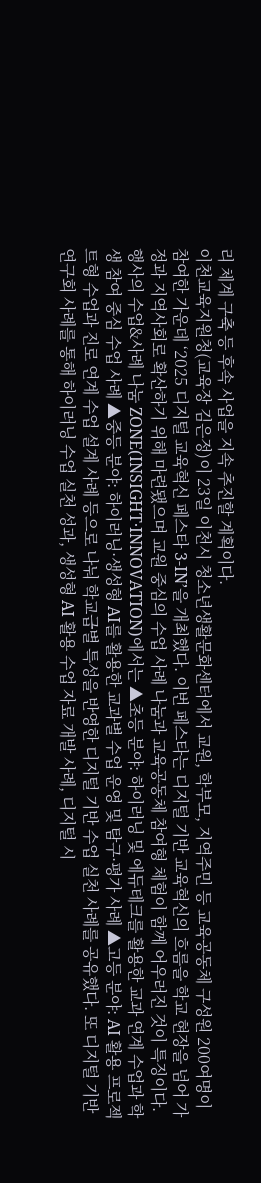리 체계 구축 등 후속 사업을 지속 추진할 계획이다.
이천교육지원청(교육장 김은정)이 23일 이천시 청소년생활문화센터에서 교원, 학부모, 지역주민 등 교육공동체 구성원 200여명이 참여한 가운데 ‘2025 디지털 교육혁신 페스타 3-IN’을 개최했다. 이번 페스타는 디지털 기반 교육혁신의 흐름을 학교 현장을 넘어 가정과 지역사회로 확산하기 위해 마련됐으며 교원 중심의 수업 사례 나눔과 교육공동체 참여형 체험이 함께 어우러진 것이 특징이다. 행사의 수업&사례 나눔 ZONE(INSIGHT·INNOVATION)에서는 ▲초등 분야: 하이러닝 및 에듀테크를 활용한 교과 연계 수업과 학생 참여 중심 수업 사례 ▲중등 분야: 하이러닝·생성형 AI를 활용한 교과별 수업 운영 및 탐구·평가 사례 ▲고등 분야: AI 활용 프로젝트형 수업과 진로 연계 수업 설계 사례 등으로 나눠 학교급별 특성을 반영한 디지털 기반 수업 실천 사례를 공유했다. 또 디지털 기반 연구회 사례를 통해 하이러닝 수업 실천 성과, 생성형 AI 활용 수업 자료 개발 사례, 디지털 시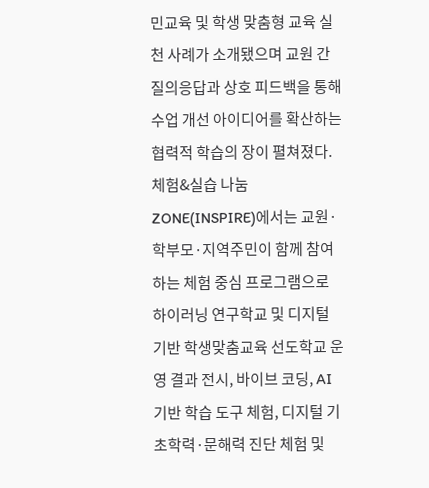민교육 및 학생 맞춤형 교육 실천 사례가 소개됐으며 교원 간 질의응답과 상호 피드백을 통해 수업 개선 아이디어를 확산하는 협력적 학습의 장이 펼쳐졌다. 체험&실습 나눔 ZONE(INSPIRE)에서는 교원·학부모·지역주민이 함께 참여하는 체험 중심 프로그램으로 하이러닝 연구학교 및 디지털 기반 학생맞춤교육 선도학교 운영 결과 전시, 바이브 코딩, AI 기반 학습 도구 체험, 디지털 기초학력·문해력 진단 체험 및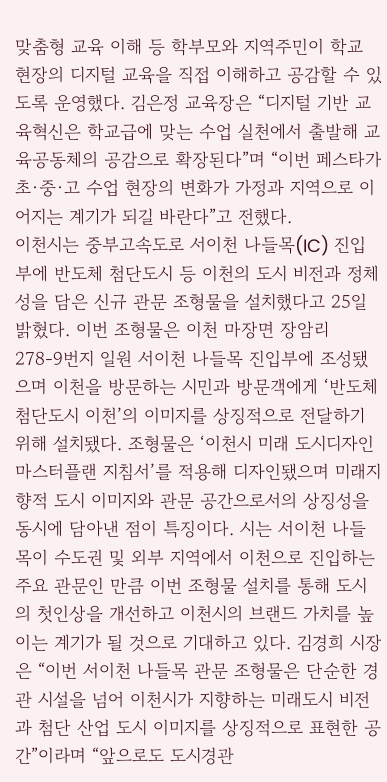맞춤형 교육 이해 등 학부모와 지역주민이 학교 현장의 디지털 교육을 직접 이해하고 공감할 수 있도록 운영했다. 김은정 교육장은 “디지털 기반 교육혁신은 학교급에 맞는 수업 실천에서 출발해 교육공동체의 공감으로 확장된다”며 “이번 페스타가 초·중·고 수업 현장의 변화가 가정과 지역으로 이어지는 계기가 되길 바란다”고 전했다.
이천시는 중부고속도로 서이천 나들목(IC) 진입부에 반도체 첨단도시 등 이천의 도시 비전과 정체성을 담은 신규 관문 조형물을 설치했다고 25일 밝혔다. 이번 조형물은 이천 마장면 장암리 278-9번지 일원 서이천 나들목 진입부에 조성됐으며 이천을 방문하는 시민과 방문객에게 ‘반도체 첨단도시 이천’의 이미지를 상징적으로 전달하기 위해 설치됐다. 조형물은 ‘이천시 미래 도시디자인 마스터플랜 지침서’를 적용해 디자인됐으며 미래지향적 도시 이미지와 관문 공간으로서의 상징성을 동시에 담아낸 점이 특징이다. 시는 서이천 나들목이 수도권 및 외부 지역에서 이천으로 진입하는 주요 관문인 만큼 이번 조형물 설치를 통해 도시의 첫인상을 개선하고 이천시의 브랜드 가치를 높이는 계기가 될 것으로 기대하고 있다. 김경희 시장은 “이번 서이천 나들목 관문 조형물은 단순한 경관 시설을 넘어 이천시가 지향하는 미래도시 비전과 첨단 산업 도시 이미지를 상징적으로 표현한 공간”이라며 “앞으로도 도시경관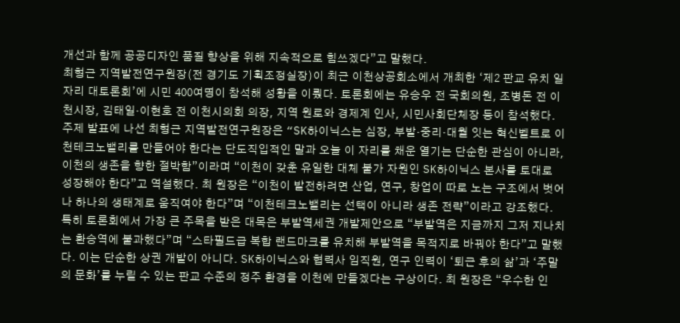개선과 함께 공공디자인 품질 향상을 위해 지속적으로 힘쓰겠다”고 말했다.
최형근 지역발전연구원장(전 경기도 기획조정실장)이 최근 이천상공회소에서 개최한 ‘제2 판교 유치 일자리 대토론회’에 시민 400여명이 참석해 성황을 이뤘다. 토론회에는 유승우 전 국회의원, 조병돈 전 이천시장, 김태일·이현호 전 이천시의회 의장, 지역 원로와 경제계 인사, 시민사회단체장 등이 참석했다. 주제 발표에 나선 최형근 지역발전연구원장은 “SK하이닉스는 심장, 부발·중리·대월 잇는 혁신벨트로 이천테크노밸리를 만들어야 한다는 단도직입적인 말과 오늘 이 자리를 채운 열기는 단순한 관심이 아니라, 이천의 생존을 향한 절박함”이라며 “이천이 갖춘 유일한 대체 불가 자원인 SK하이닉스 본사를 토대로 성장해야 한다”고 역설했다. 최 원장은 “이천이 발전하려면 산업, 연구, 창업이 따로 노는 구조에서 벗어나 하나의 생태계로 움직여야 한다”며 “이천테크노밸리는 선택이 아니라 생존 전략”이라고 강조했다. 특히 토론회에서 가장 큰 주목을 받은 대목은 부발역세권 개발제안으로 “부발역은 지금까지 그저 지나치는 환승역에 불과했다”며 “스타필드급 복합 랜드마크를 유치해 부발역을 목적지로 바꿔야 한다”고 말했다. 이는 단순한 상권 개발이 아니다. SK하이닉스와 협력사 임직원, 연구 인력이 ‘퇴근 후의 삶’과 ‘주말의 문화’를 누릴 수 있는 판교 수준의 정주 환경을 이천에 만들겠다는 구상이다. 최 원장은 “우수한 인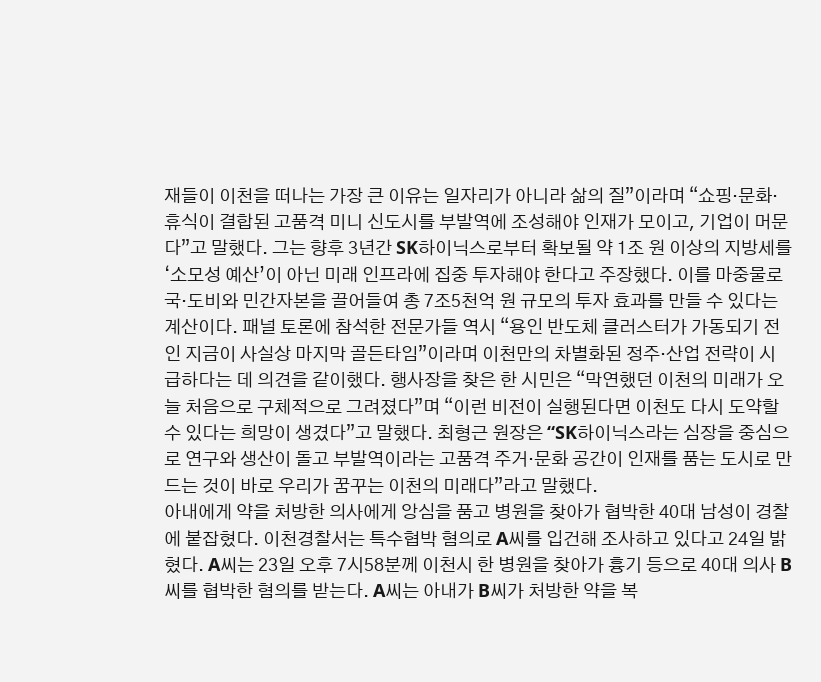재들이 이천을 떠나는 가장 큰 이유는 일자리가 아니라 삶의 질”이라며 “쇼핑·문화·휴식이 결합된 고품격 미니 신도시를 부발역에 조성해야 인재가 모이고, 기업이 머문다”고 말했다. 그는 향후 3년간 SK하이닉스로부터 확보될 약 1조 원 이상의 지방세를 ‘소모성 예산’이 아닌 미래 인프라에 집중 투자해야 한다고 주장했다. 이를 마중물로 국·도비와 민간자본을 끌어들여 총 7조5천억 원 규모의 투자 효과를 만들 수 있다는 계산이다. 패널 토론에 참석한 전문가들 역시 “용인 반도체 클러스터가 가동되기 전인 지금이 사실상 마지막 골든타임”이라며 이천만의 차별화된 정주·산업 전략이 시급하다는 데 의견을 같이했다. 행사장을 찾은 한 시민은 “막연했던 이천의 미래가 오늘 처음으로 구체적으로 그려졌다”며 “이런 비전이 실행된다면 이천도 다시 도약할 수 있다는 희망이 생겼다”고 말했다. 최형근 원장은 “SK하이닉스라는 심장을 중심으로 연구와 생산이 돌고 부발역이라는 고품격 주거·문화 공간이 인재를 품는 도시로 만드는 것이 바로 우리가 꿈꾸는 이천의 미래다”라고 말했다.
아내에게 약을 처방한 의사에게 앙심을 품고 병원을 찾아가 협박한 40대 남성이 경찰에 붙잡혔다. 이천경찰서는 특수협박 혐의로 A씨를 입건해 조사하고 있다고 24일 밝혔다. A씨는 23일 오후 7시58분께 이천시 한 병원을 찾아가 흉기 등으로 40대 의사 B씨를 협박한 혐의를 받는다. A씨는 아내가 B씨가 처방한 약을 복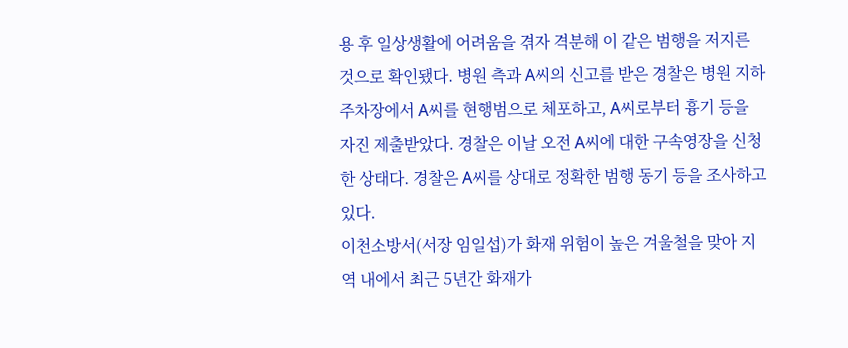용 후 일상생활에 어려움을 겪자 격분해 이 같은 범행을 저지른 것으로 확인됐다. 병원 측과 A씨의 신고를 받은 경찰은 병원 지하주차장에서 A씨를 현행범으로 체포하고, A씨로부터 흉기 등을 자진 제출받았다. 경찰은 이날 오전 A씨에 대한 구속영장을 신청한 상태다. 경찰은 A씨를 상대로 정확한 범행 동기 등을 조사하고 있다.
이천소방서(서장 임일섭)가 화재 위험이 높은 겨울철을 맞아 지역 내에서 최근 5년간 화재가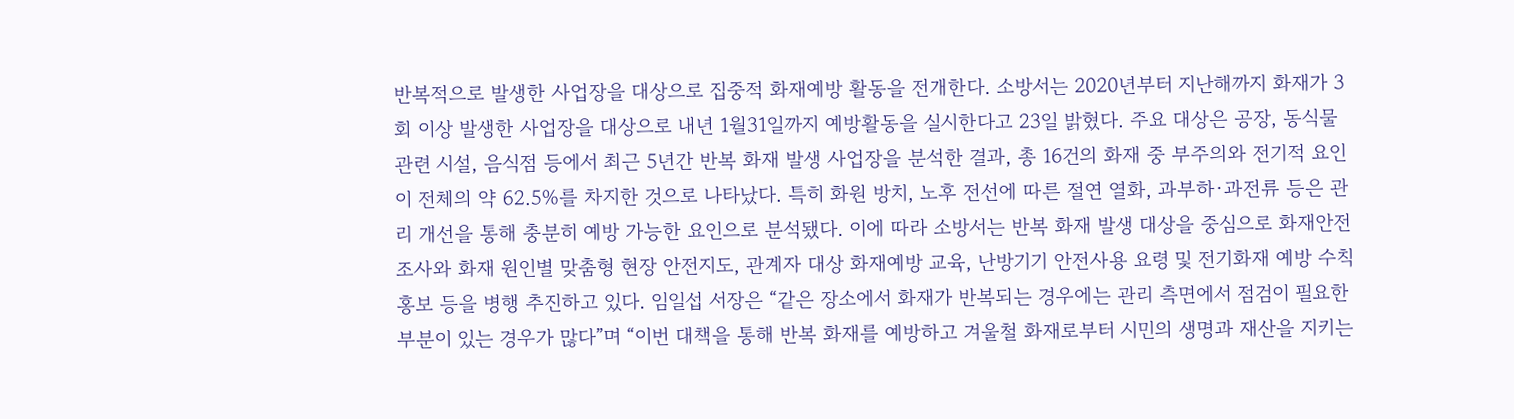반복적으로 발생한 사업장을 대상으로 집중적 화재예방 활동을 전개한다. 소방서는 2020년부터 지난해까지 화재가 3회 이상 발생한 사업장을 대상으로 내년 1월31일까지 예방활동을 실시한다고 23일 밝혔다. 주요 대상은 공장, 동식물 관련 시설, 음식점 등에서 최근 5년간 반복 화재 발생 사업장을 분석한 결과, 총 16건의 화재 중 부주의와 전기적 요인이 전체의 약 62.5%를 차지한 것으로 나타났다. 특히 화원 방치, 노후 전선에 따른 절연 열화, 과부하·과전류 등은 관리 개선을 통해 충분히 예방 가능한 요인으로 분석됐다. 이에 따라 소방서는 반복 화재 발생 대상을 중심으로 화재안전조사와 화재 원인별 맞춤형 현장 안전지도, 관계자 대상 화재예방 교육, 난방기기 안전사용 요령 및 전기화재 예방 수칙 홍보 등을 병행 추진하고 있다. 임일섭 서장은 “같은 장소에서 화재가 반복되는 경우에는 관리 측면에서 점검이 필요한 부분이 있는 경우가 많다”며 “이번 대책을 통해 반복 화재를 예방하고 겨울철 화재로부터 시민의 생명과 재산을 지키는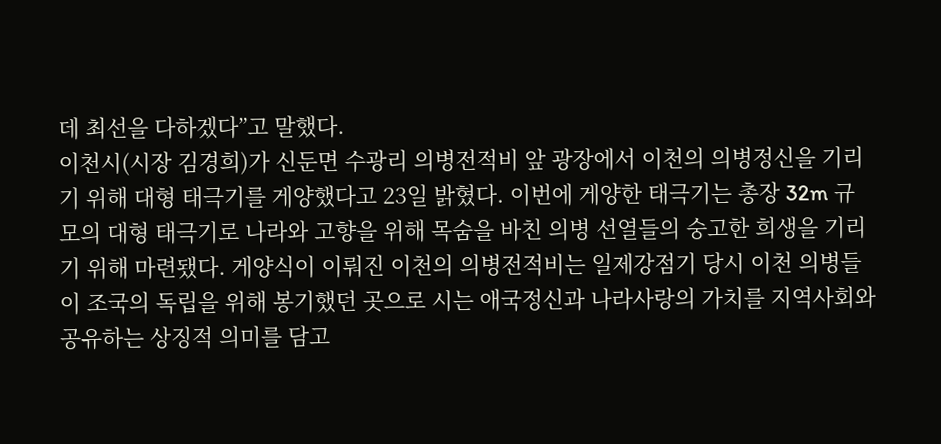데 최선을 다하겠다”고 말했다.
이천시(시장 김경희)가 신둔면 수광리 의병전적비 앞 광장에서 이천의 의병정신을 기리기 위해 대형 태극기를 게양했다고 23일 밝혔다. 이번에 게양한 태극기는 총장 32m 규모의 대형 태극기로 나라와 고향을 위해 목숨을 바친 의병 선열들의 숭고한 희생을 기리기 위해 마련됐다. 게양식이 이뤄진 이천의 의병전적비는 일제강점기 당시 이천 의병들이 조국의 독립을 위해 봉기했던 곳으로 시는 애국정신과 나라사랑의 가치를 지역사회와 공유하는 상징적 의미를 담고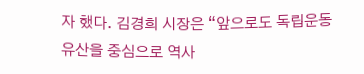자 했다. 김경희 시장은 “앞으로도 독립운동 유산을 중심으로 역사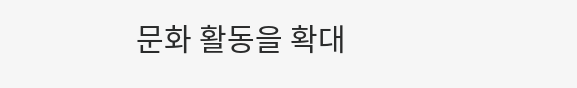문화 활동을 확대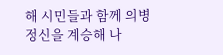해 시민들과 함께 의병 정신을 계승해 나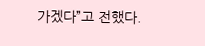가겠다”고 전했다.